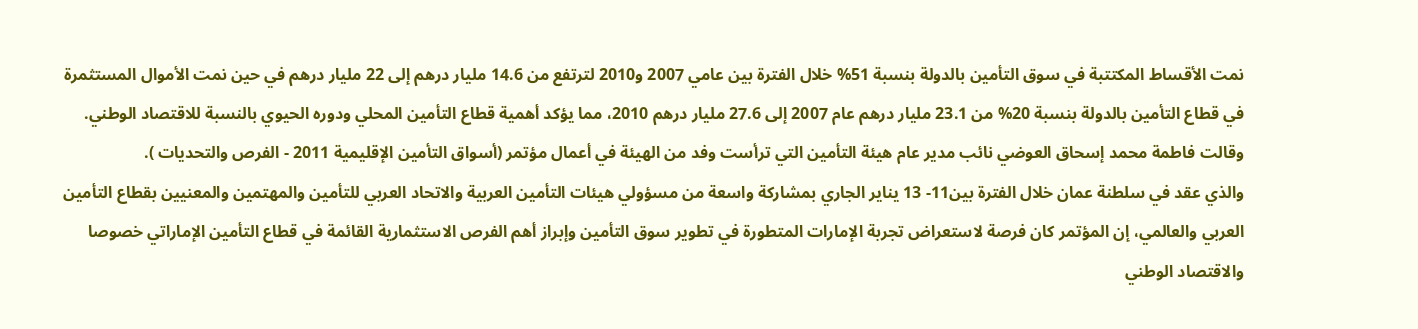نمت الأقساط المكتتبة في سوق التأمين بالدولة بنسبة 51% خلال الفترة بين عامي 2007 و2010 لترتفع من 14.6 مليار درهم إلى 22 مليار درهم في حين نمت الأموال المستثمرة في قطاع التأمين بالدولة بنسبة 20% من 23.1 مليار درهم عام 2007 إلى 27.6 مليار درهم 2010، مما يؤكد أهمية قطاع التأمين المحلي ودوره الحيوي بالنسبة للاقتصاد الوطني. وقالت فاطمة محمد إسحاق العوضي نائب مدير عام هيئة التأمين التي ترأست وفد من الهيئة في أعمال مؤتمر (أسواق التأمين الإقليمية 2011 - الفرص والتحديات ).
والذي عقد في سلطنة عمان خلال الفترة بين11- 13 يناير الجاري بمشاركة واسعة من مسؤولي هيئات التأمين العربية والاتحاد العربي للتأمين والمهتمين والمعنيين بقطاع التأمين العربي والعالمي، إن المؤتمر كان فرصة لاستعراض تجربة الإمارات المتطورة في تطوير سوق التأمين وإبراز أهم الفرص الاستثمارية القائمة في قطاع التأمين الإماراتي خصوصا والاقتصاد الوطني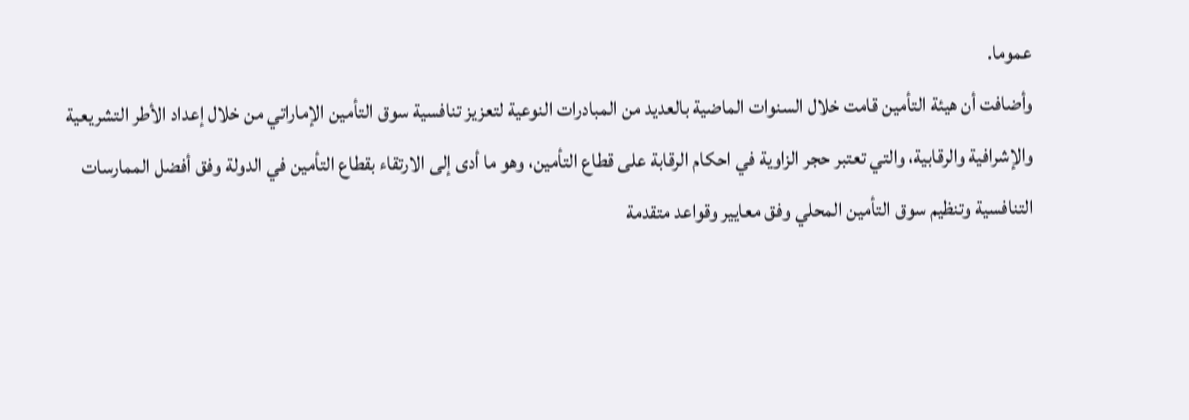عموما.
وأضافت أن هيئة التأمين قامت خلال السنوات الماضية بالعديد من المبادرات النوعية لتعزيز تنافسية سوق التأمين الإماراتي من خلال إعداد الأطر التشريعية والإشرافية والرقابية، والتي تعتبر حجر الزاوية في احكام الرقابة على قطاع التأمين، وهو ما أدى إلى الارتقاء بقطاع التأمين في الدولة وفق أفضل الممارسات التنافسية وتنظيم سوق التأمين المحلي وفق معايير وقواعد متقدمة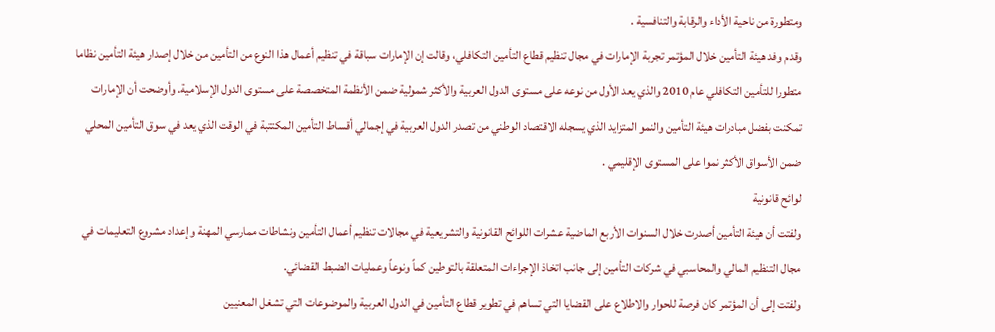ومتطورة من ناحية الأداء والرقابة والتنافسية .
وقدم وفد هيئة التأمين خلال المؤتمر تجربة الإمارات في مجال تنظيم قطاع التأمين التكافلي، وقالت إن الإمارات سباقة في تنظيم أعمال هذا النوع من التأمين من خلال إصدار هيئة التأمين نظاما متطورا للتأمين التكافلي عام 2010 والذي يعد الأول من نوعه على مستوى الدول العربية والأكثر شمولية ضمن الأنظمة المتخصصة على مستوى الدول الإسلامية. وأوضحت أن الإمارات تمكنت بفضل مبادرات هيئة التأمين والنمو المتزايد الذي يسجله الاقتصاد الوطني من تصدر الدول العربية في إجمالي أقساط التأمين المكتتبة في الوقت الذي يعد في سوق التأمين المحلي ضمن الأسواق الأكثر نموا على المستوى الإقليمي .
لوائح قانونية
ولفتت أن هيئة التأمين أصدرت خلال السنوات الأربع الماضية عشرات اللوائح القانونية والتشريعية في مجالات تنظيم أعمال التأمين ونشاطات ممارسي المهنة وإعداد مشروع التعليمات في مجال التنظيم المالي والمحاسبي في شركات التأمين إلى جانب اتخاذ الإجراءات المتعلقة بالتوطين كماً ونوعاً وعمليات الضبط القضائي.
ولفتت إلى أن المؤتمر كان فرصة للحوار والاطلاع على القضايا التي تساهم في تطوير قطاع التأمين في الدول العربية والموضوعات التي تشغل المعنيين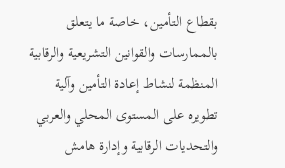بقطاع التأمين، خاصة ما يتعلق بالممارسات والقوانين التشريعية والرقابية المنظمة لنشاط إعادة التأمين وآلية تطويره على المستوى المحلي والعربي والتحديات الرقابية وإدارة هامش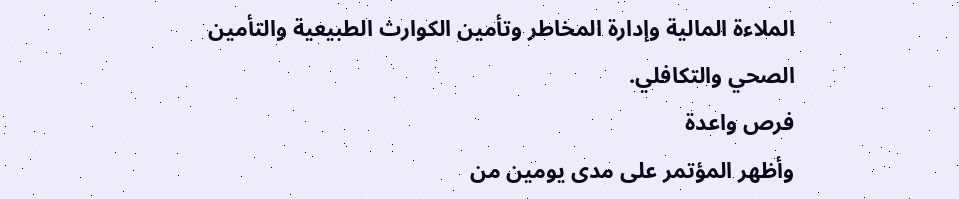الملاءة المالية وإدارة المخاطر وتأمين الكوارث الطبيعية والتأمين الصحي والتكافلي.
فرص واعدة
وأظهر المؤتمر على مدى يومين من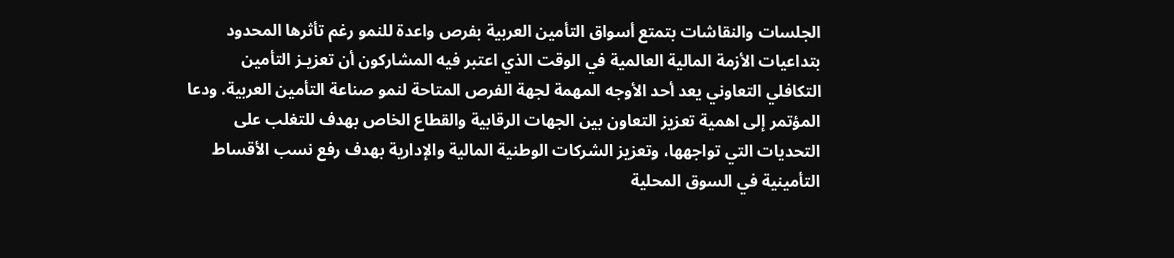الجلسات والنقاشات بتمتع أسواق التأمين العربية بفرص واعدة للنمو رغم تأثرها المحدود بتداعيات الأزمة المالية العالمية في الوقت الذي اعتبر فيه المشاركون أن تعزيـز التأمين التكافلي التعاوني يعد أحد الأوجه المهمة لجهة الفرص المتاحة لنمو صناعة التأمين العربية. ودعا المؤتمر إلى اهمية تعزيز التعاون بين الجهات الرقابية والقطاع الخاص بهدف للتغلب على التحديات التي تواجهها، وتعزيز الشركات الوطنية المالية والإدارية بهدف رفع نسب الأقساط التأمينية في السوق المحلية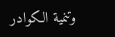وتنمية الكوادر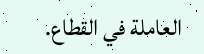العاملة في القطاع.